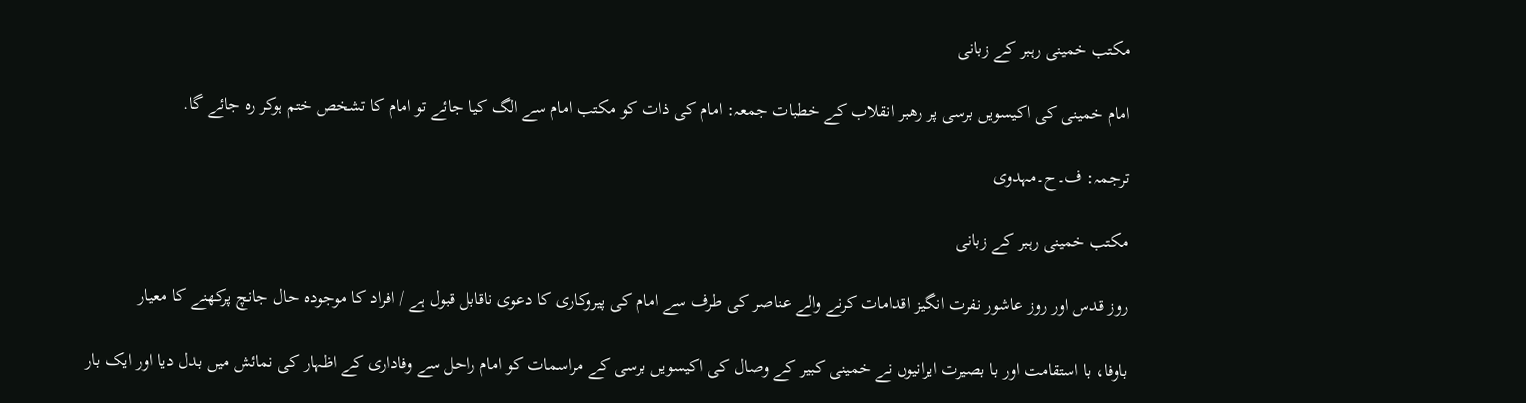مکتب خمینی رہبر کے زبانی

امام خمینی کی اکیسویں برسی پر رهبر انقلاب کے خطبات جمعہ: امام کی ذات کو مکتب امام سے الگ کیا جائے تو امام کا تشخص ختم ہوکر رہ جائے گا.

ترجمہ: ف۔ح۔مہدوی

مکتب خمینی رہبر کے زبانی

روز قدس اور روز عاشور نفرت انگیز اقدامات کرنے والے عناصر کی طرف سے امام کی پیروکاری کا دعوی ناقابل قبول ہے / افراد کا موجودہ حال جانچ پرکھنے کا معیار

باوفا، با استقامت اور با بصیرت ایرانیوں نے خمینی کبیر کے وصال کی اکیسویں برسی کے مراسمات کو امام راحل سے وفاداری کے اظہار کی نمائش میں بدل دیا اور ایک بار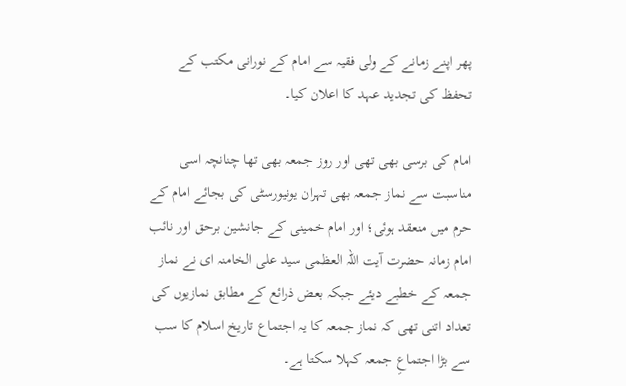پھر اپنے زمانے کے ولی فقیہ سے امام کے نورانی مکتب کے تحفظ کی تجدید عہد کا اعلان کیا۔

امام کی برسی بھی تھی اور روز جمعہ بھی تھا چنانچہ اسی مناسبت سے نماز جمعہ بھی تہران یونیورسٹی کی بجائے امام کے حرم میں منعقد ہوئی؛ اور امام خمینی کے جانشین برحق اور نائب امام زمانہ حضرت آیت اللہ العظمی سید علی الخامنہ ای نے نماز جمعہ کے خطبے دیئے جبکہ بعض ذرائع کے مطابق نمازیوں کی تعداد اتنی تھی کہ نماز جمعہ کا یہ اجتماع تاریخ اسلام کا سب سے بڑا اجتماعِ جمعہ کہلا سکتا ہے۔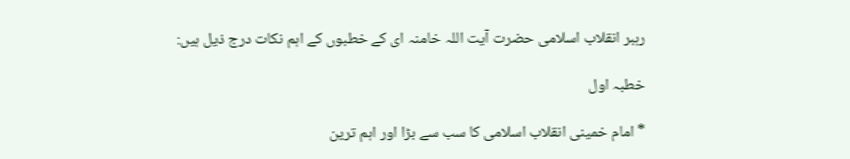رہبر انقلاب اسلامی حضرت آیت اللہ خامنہ ای کے خطبوں کے اہم نکات درج ذیل ہیں:

خطبہ اول

* امام خمینی انقلاب اسلامی کا سب سے بڑا اور اہم ترین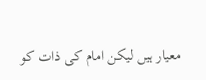معیار ہیں لیکن امام کی ذات کو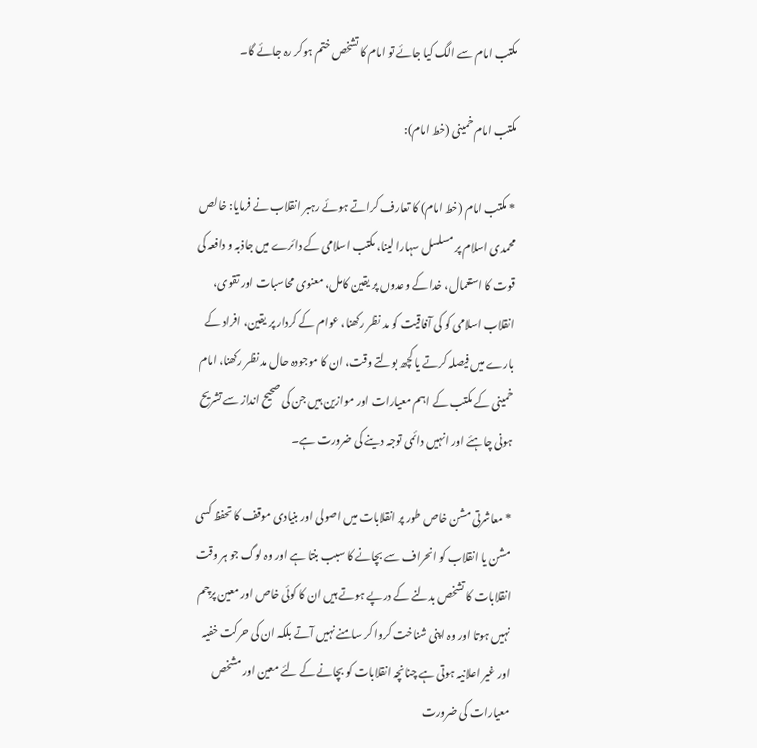مکتب امام سے الگ کیا جائے تو امام کا تشخص ختم ہوکر رہ جائے گا۔

مکتب امام خمینی (خط امام):

* مکتب امام (خط امام) کا تعارف کراتے ہوئے رہبر انقلاب نے فرمایا: خالص محمدی اسلام پر مسلسل سہارا لینا، مکتب اسلامی کے دائرے میں جاذبہ و دافعہ کی قوت کا استعمال، خدا کے وعدوں پر یقین کامل، معنوی محاسبات اور تقوی، انقلاب اسلامی کو کی آفاقیت کو مد نظر رکھنا، عوام کے کردار پر یقین، افراد کے بارے میں فیصلہ کرتے یا کچھ بولتے وقت، ان کا موجودہ حال مد نظر رکھنا، امام خمینی کے مکتب کے اہم معیارات اور موازین ہیں جن کی صحیح انداز سے تشریح ہونی چاہئے اور انہیں دائمی توجہ دینے کی ضرورت ہے۔

* معاشرتی مشن خاص طور پر انقلابات میں اصولی اور بنیادی موقف کا تحفظ کسی مشن یا انقلاب کو انحراف سے بچانے کا سبب بنتا ہے اور وہ لوگ جو ہر وقت انقلابات کا تشخص بدلنے کے درپے ہوتے ہیں ان کا کوئی خاص اور معین پرچم نہیں ہوتا اور وہ اپنی شناخت کروا کر سامنے نہیں آتے بلکہ ان کی حرکت خفیہ اور غیر اعلانیہ ہوتی ہے چنانچہ انقلابات کو بچانے کے لئے معین اور مشخص معیارات کی ضرورت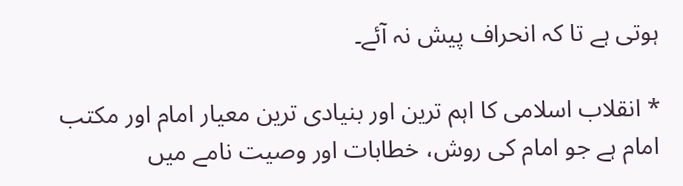ہوتی ہے تا کہ انحراف پیش نہ آئے۔

* انقلاب اسلامی کا اہم ترین اور بنیادی ترین معیار امام اور مکتب امام ہے جو امام کی روش، خطابات اور وصیت نامے میں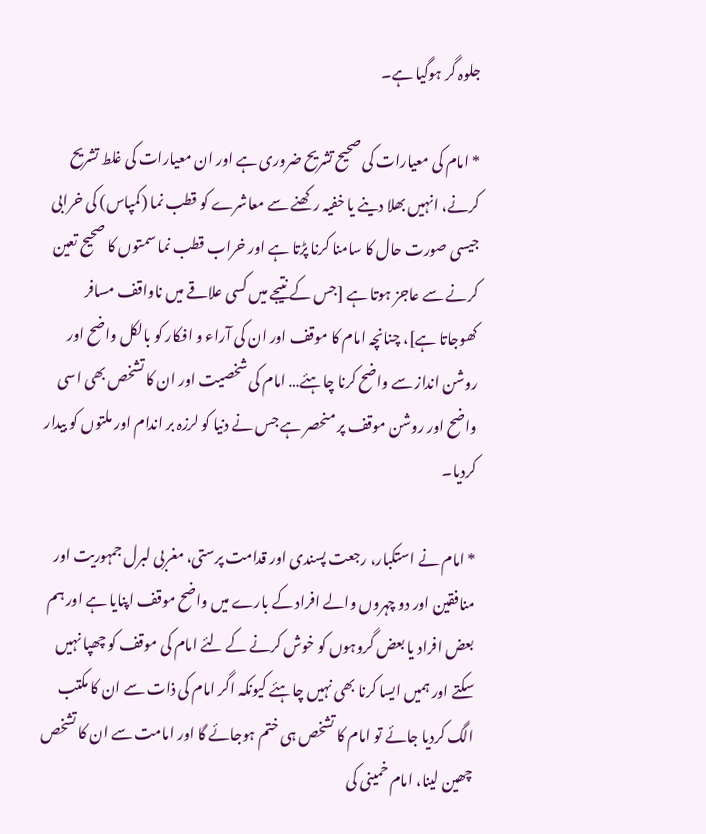جلوہ گر ہوگیا ہے۔

* امام کی معیارات کی صحیح تشریح ضروری ہے اور ان معیارات کی غلط تشریح کرنے، انہیں بھلا دینے یا خفیہ رکھنے سے معاشرے کو قطب نما (کمپاس) کی خرابی جیسی صورت حال کا سامنا کرنا پڑتا ہے اور خراب قطب نما سمتوں کا صحیح تعین کرنے سے عاجز ہوتا ہے [جس کے نتیجے میں کسی علاقے میں ناواقف مسافر کھوجاتا ہے]، چنانچہ امام کا موقف اور ان کی آراء و افکار کو بالکل واضح اور روشن انداز سے واضح کرنا چاہئے… امام کی شخصیت اور ان کا تشخص بھی اسی واضح اور روشن موقف پر منحصر ہے جس نے دنیا کو لرزہ بر اندام اور ملتوں کو بیدار کردیا۔

* امام نے استکبار، رجعت پسندی اور قدامت پرستی، مغربی لبرل جمہوریت اور منافقین اور دو چہروں والے افراد کے بارے میں واضح موقف اپنایا ہے اور ہم بعض افراد یا بعض گروہوں کو خوش کرنے کے لئے امام کی موقف کو چھپا نہیں سکتے اور ہمیں ایسا کرنا بھی نہیں چاہئے کیونکہ اگر امام کی ذات سے ان کا مکتب الگ کردیا جائے تو امام کا تشخص ہی ختم ہوجائے گا اور امامت سے ان کا تشخص چھین لینا، امام خمینی کی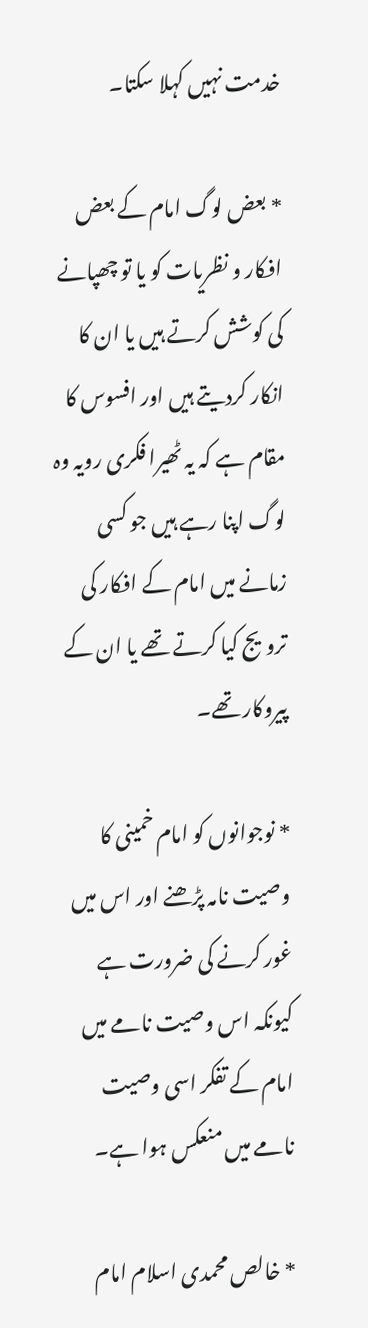خدمت نہیں کہلا سکتا۔

* بعض لوگ امام کے بعض افکار و نظریات کو یا تو چھپانے کی کوشش کرتے ہیں یا ان کا انکار کردیتے ہیں اور افسوس کا مقام ہے کہ یہ ٹھیرا فکری رویہ وہ لوگ اپنا رہے ہیں جو کسی زمانے میں امام کے افکار کی ترویج کیا کرتے تھے یا ان کے پیروکار تھے۔

* نوجوانوں کو امام خمینی کا وصیت نامہ پڑھنے اور اس میں غور کرنے کی ضرورت ہے کیونکہ اس وصیت نامے میں امام کے تفکر اسی وصیت نامے میں منعکس ہوا ہے۔

* خالص محمدی اسلام امام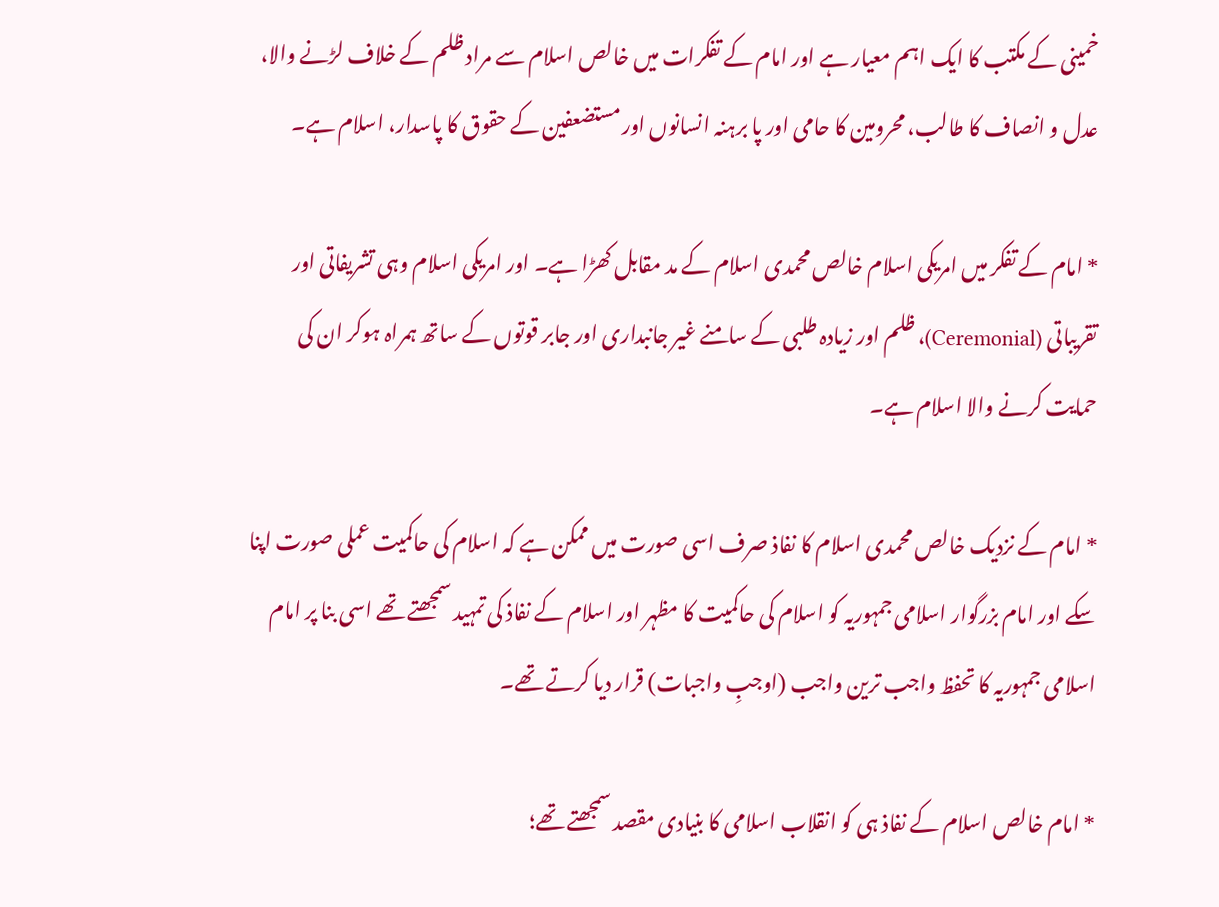خمینی کے مکتب کا ایک اہم معیار ہے اور امام کے تفکرات میں خالص اسلام سے مراد ظلم کے خلاف لڑنے والا، عدل و انصاف کا طالب، محرومین کا حامی اور پا برہنہ انسانوں اور مستضعفین کے حقوق کا پاسدار، اسلام ہے۔

* امام کے تفکر میں امریکی اسلام خالص محمدی اسلام کے مد مقابل کھڑا ہے۔ اور امریکی اسلام وہی تشریفاتی اور تقریباتی (Ceremonial)، ظلم اور زیادہ طلبی کے سامنے غیر جانبداری اور جابر قوتوں کے ساتھ ہمراہ ہوکر ان کی حمایت کرنے والا اسلام ہے۔

* امام کے نزدیک خالص محمدی اسلام کا نفاذ صرف اسی صورت میں ممکن ہے کہ اسلام کی حاکمیت عملی صورت اپنا سکے اور امام بزرگوار اسلامی جمہوریہ کو اسلام کی حاکمیت کا مظہر اور اسلام کے نفاذ کی تمہید سمجھتے تھے اسی بنا پر امام اسلامی جمہوریہ کا تحفظ واجب ترین واجب (اوجبِ واجبات) قرار دیا کرتے تھے۔

* امام خالص اسلام کے نفاذ ہی کو انقلاب اسلامی کا بنیادی مقصد سمجھتے تھے؛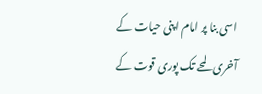اسی بنا پر امام اپنی حیات کے آخری لمحے تک پوری قوت کے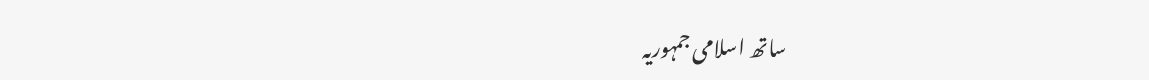ساتھ اسلامی جمہوریہ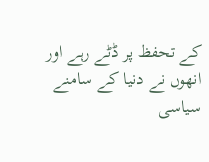کے تحفظ پر ڈٹے رہے اور انھوں نے دنیا کے سامنے سیاسی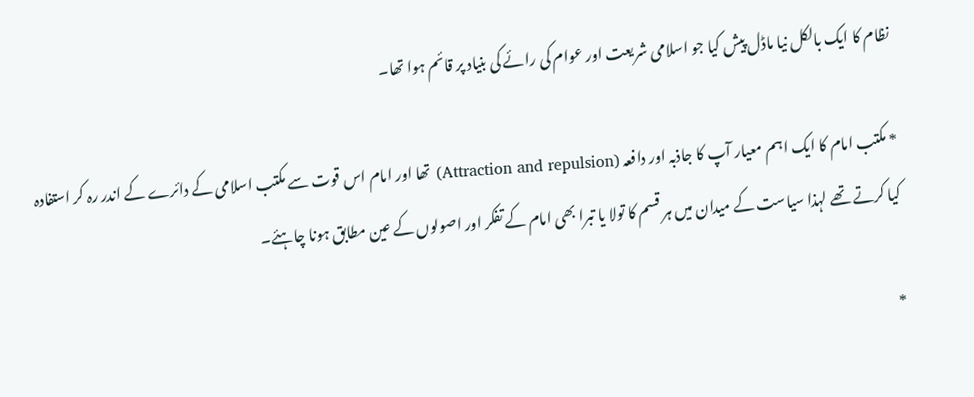نظام کا ایک بالکل نیا ماڈل پیش کیا جو اسلامی شریعت اور عوام کی رائے کی بنیاد پر قائم ہوا تھا۔

* مکتب امام کا ایک اہم معیار آپ کا جاذبہ اور دافعہ (Attraction and repulsion) تھا اور امام اس قوت سے مکتب اسلامی کے دائرے کے اندر رہ کر استفادہ کیا کرتے تھے لہذا سیاست کے میدان میں ہر قسم کا تولا یا تبرا بھی امام کے تفکر اور اصولوں کے عین مطابق ہونا چاہئے۔

*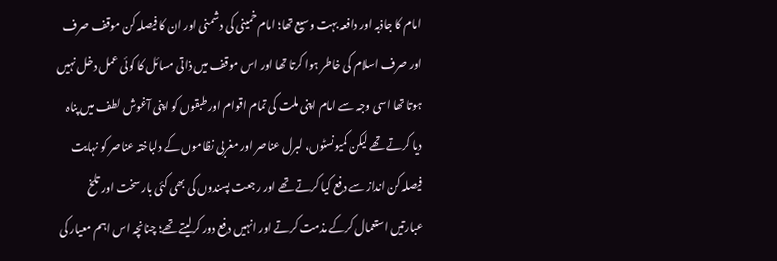امام کا جاذبہ اور دافعہ بہت وسیع تھا؛ امام خمینی کی دشمنی اور ان کا فیصلہ کن موقف صرف اور صرف اسلام کی خاطر ہوا کرتا تھا اور اس موقف میں ذاتی مسائل کا کوئی عمل دخل نہیں ہوتا تھا اسی وجہ سے امام اپنی ملت کی تمام اقوام اور طبقوں کو اپنی آغوش لطف میں پناہ دیا کرتے تھے لیکن کمیونسٹوں، لبرل عناصر اور مغربی نظاموں کے دلباختہ عناصر کو نہایت فیصلہ کن انداز سے دفع کیا کرتے تھے اور رجعت پسندوں کی بھی کئی بار سخت اور تلخ عبارتیں استعمال کرکے مذمت کرتے اور انہیں دفع دور کرلیتے تھے؛ چنانچہ اس اہم معیار کی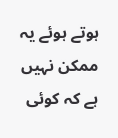ہوتے ہوئے یہ ممکن نہیں ہے کہ کوئی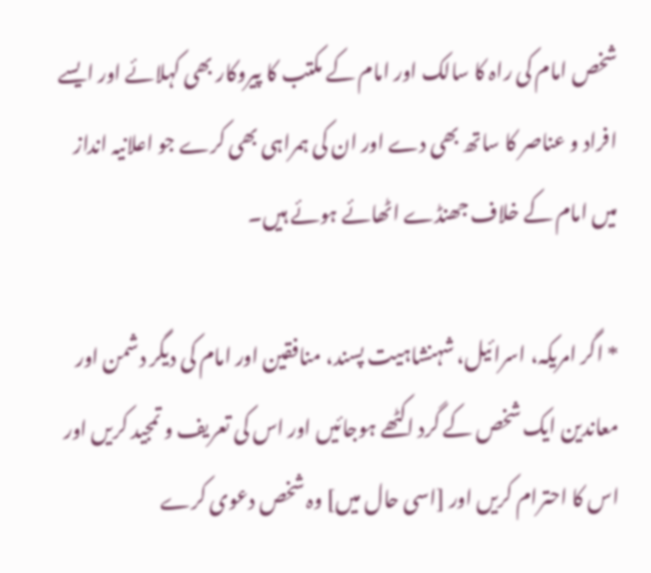شخص امام کی راہ کا سالک اور امام کے مکتب کا پیروکار بھی کہلائے اور ایسے افراد و عناصر کا ساتھ بھی دے اور ان کی ہمراہی بھی کرے جو اعلانیہ انداز میں امام کے خلاف جھنڈے اٹھائے ہوئے ہیں۔

* اگر امریکہ، اسرائیل، شہنشاہیت پسند، منافقین اور امام کی دیگر دشمن اور معاندین ایک شخص کے گرد اکٹھے ہوجائیں اور اس کی تعریف و تمجید کریں اور اس کا احترام کریں اور [اسی حال میں] وہ شخص دعوی کرے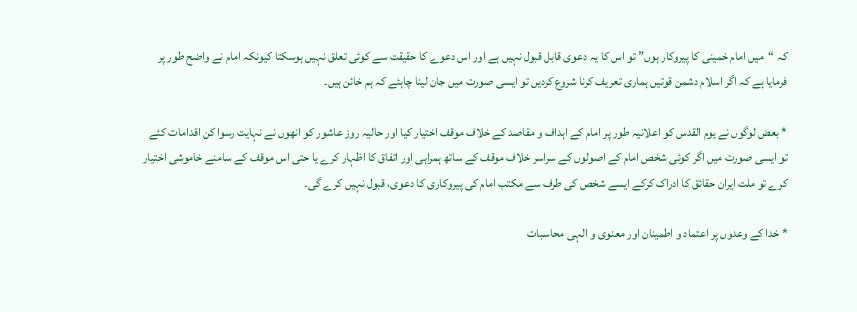کہ “میں امام خمینی کا پیروکار ہوں” تو اس کا یہ دعوی قابل قبول نہیں ہے اور اس دعوے کا حقیقت سے کوئی تعلق نہیں ہوسکتا کیونکہ امام نے واضح طور پر فرمایا ہے کہ اگر اسلام دشمن قوتیں ہماری تعریف کرنا شروع کردیں تو ایسی صورت میں جان لینا چاہئے کہ ہم خائن ہیں۔

* بعض لوگوں نے یوم القدس کو اعلانیہ طور پر امام کے اہداف و مقاصد کے خلاف موقف اختیار کیا اور حالیہ روز عاشور کو انھوں نے نہایت رسوا کن اقدامات کئے تو ایسی صورت میں اگر کوئی شخص امام کے اصولوں کے سراسر خلاف موقف کے ساتھ ہمراہی اور اتفاق کا اظہار کرے یا حتی اس موقف کے سامنے خاموشی اختیار کرے تو ملت ایران حقائق کا ادراک کرکے ایسے شخص کی طرف سے مکتب امام کی پیروکاری کا دعوی، قبول نہیں کرے گی۔

* خدا کے وعدوں پر اعتماد و اطمینان اور معنوی و الہی محاسبات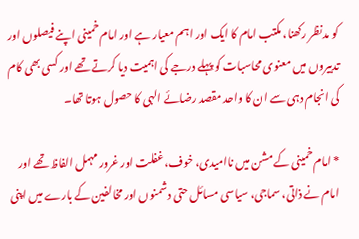کو مدنظر رکھنا، مکتب امام کا ایک اور اہم معیار ہے اور امام خمینی اپنے فیصلوں اور تدبیروں میں معنوی محاسبات کو پہلے درجے کی اہمیت دیا کرتے تھے اور کسی بھی کام کی انجام دہی سے ان کا واحد مقصد رضائے الہی کا حصول ہوتا تھا۔

* امام خمینی کے مشن میں ناامیدی، خوف، غفلت اور غرور مہمل الفاظ تھے اور امام نے ذاتی، سماجی، سیاسی مسائل حتی دشمنوں اور مخالفین کے بارے میں اپنی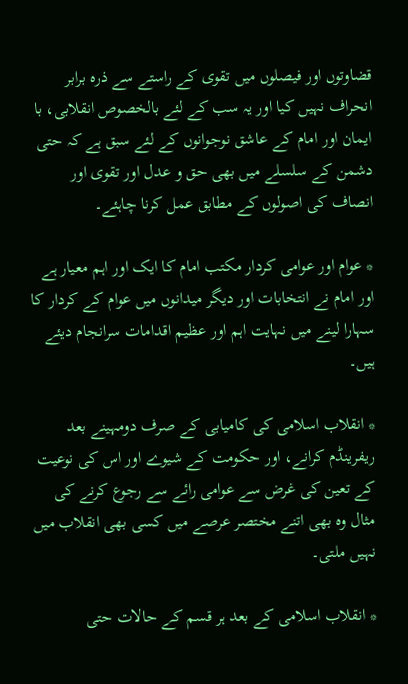قضاوتوں اور فیصلوں میں تقوی کے راستے سے ذرہ برابر انحراف نہیں کیا اور یہ سب کے لئے بالخصوص انقلابی، با ایمان اور امام کے عاشق نوجوانوں کے لئے سبق ہے کہ حتی دشمن کے سلسلے میں بھی حق و عدل اور تقوی اور انصاف کی اصولوں کے مطابق عمل کرنا چاہئے۔

* عوام اور عوامی کردار مکتب امام کا ایک اور اہم معیار ہے اور امام نے انتخابات اور دیگر میدانوں میں عوام کے کردار کا سہارا لینے میں نہایت اہم اور عظیم اقدامات سرانجام دیئے ہیں۔

* انقلاب اسلامی کی کامیابی کے صرف دومہینے بعد ریفرینڈم کرانے، اور حکومت کے شیوے اور اس کی نوعیت کے تعین کی غرض سے عوامی رائے سے رجوع کرنے کی مثال وہ بھی اتنے مختصر عرصے میں کسی بھی انقلاب میں نہیں ملتی۔

* انقلاب اسلامی کے بعد ہر قسم کے حالات حتی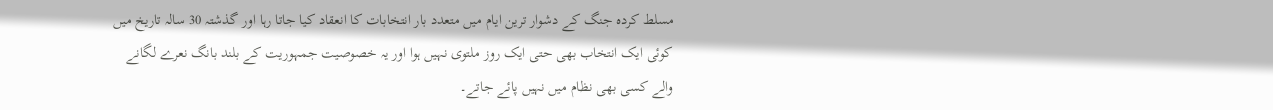مسلط کردہ جنگ کے دشوار ترین ایام میں متعدد بار انتخابات کا انعقاد کیا جاتا رہا اور گذشتہ 30 سالہ تاریخ میں کوئی ایک انتخاب بھی حتی ایک روز ملتوی نہیں ہوا اور یہ خصوصیت جمہوریت کے بلند بانگ نعرے لگانے والے کسی بھی نظام میں نہیں پائے جاتے۔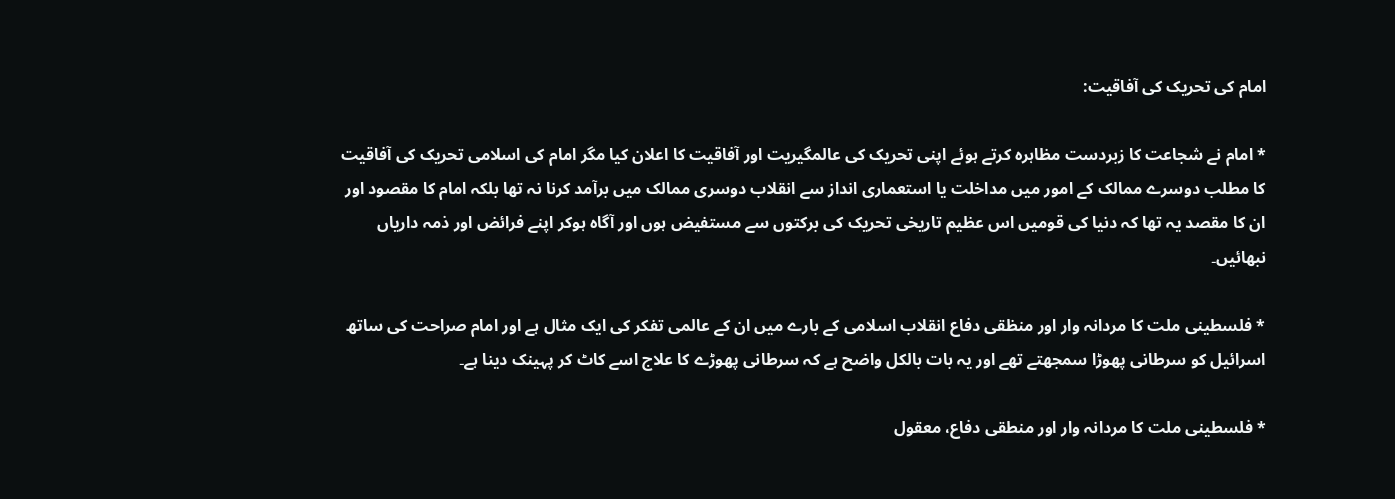امام کی تحریک کی آفاقیت:

* امام نے شجاعت کا زبردست مظاہرہ کرتے ہوئے اپنی تحریک کی عالمگیریت اور آفاقیت کا اعلان کیا مگر امام کی اسلامی تحریک کی آفاقیت کا مطلب دوسرے ممالک کے امور میں مداخلت یا استعماری انداز سے انقلاب دوسری ممالک میں برآمد کرنا نہ تھا بلکہ امام کا مقصود اور ان کا مقصد یہ تھا کہ دنیا کی قومیں اس عظیم تاریخی تحریک کی برکتوں سے مستفیض ہوں اور آگاہ ہوکر اپنے فرائض اور ذمہ داریاں نبھائیں۔

* فلسطینی ملت کا مردانہ وار اور منظقی دفاع انقلاب اسلامی کے بارے میں ان کے عالمی تفکر کی ایک مثال ہے اور امام صراحت کی ساتھ اسرائیل کو سرطانی پھوڑا سمجھتے تھے اور یہ بات بالکل واضح ہے کہ سرطانی پھوڑے کا علاج اسے کاٹ کر پہینک دینا ہے۔

* فلسطینی ملت کا مردانہ وار اور منطقی دفاع، معقول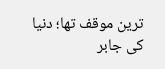ترین موقف تھا؛ دنیا کی جابر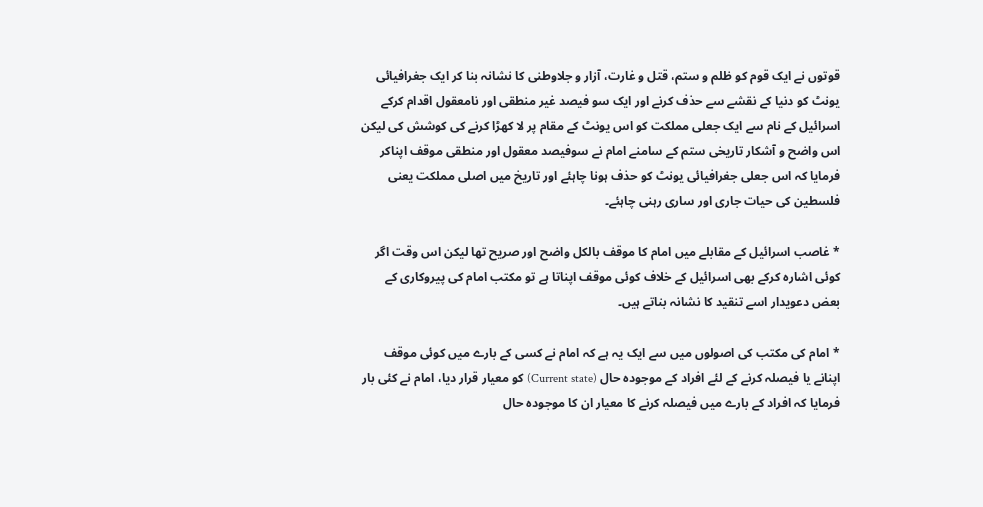قوتوں نے ایک قوم کو ظلم و ستم، قتل و غارت، آزار و جلاوطنی کا نشانہ بنا کر ایک جغرافیائی یونٹ کو دنیا کے نقشے سے حذف کرنے اور ایک سو فیصد غیر منطقی اور نامعقول اقدام کرکے اسرائیل کے نام سے ایک جعلی مملکت کو اس یونٹ کے مقام پر لا کھڑا کرنے کی کوشش کی لیکن اس واضح و آشکار تاریخی ستم کے سامنے امام نے سوفیصد معقول اور منطقی موقف اپناکر فرمایا کہ اس جعلی جغرافیائی یونٹ کو حذف ہونا چاہئے اور تاریخ میں اصلی مملکت یعنی فلسطین کی حیات جاری اور ساری رہنی چاہئے۔

* غاصب اسرائیل کے مقابلے میں امام کا موقف بالکل واضح اور صریح تھا لیکن اس وقت اگر کوئی اشارہ کرکے بھی اسرائیل کے خلاف کوئی موقف اپناتا ہے تو مکتب امام کی پیروکاری کے بعض دعویدار اسے تنقید کا نشانہ بناتے ہیں۔

* امام کی مکتب کی اصولوں میں سے ایک یہ ہے کہ امام نے کسی کے بارے میں کوئی موقف اپنانے یا فیصلہ کرنے کے لئے افراد کے موجودہ حال (Current state) کو معیار قرار دیا، امام نے کئی بار فرمایا کہ افراد کے بارے میں فیصلہ کرنے کا معیار ان کا موجودہ حال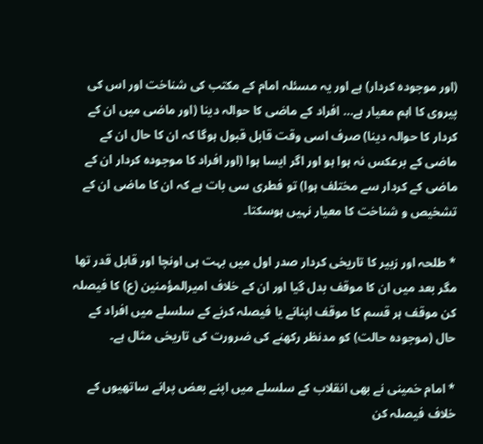(اور موجودہ کردار) ہے اور یہ مسئلہ امام کے مکتب کی شناخت اور اس کی پیروی کا اہم معیار ہے… افراد کے ماضی کا حوالہ دینا (اور ماضی میں ان کے کردار کا حوالہ دینا) صرف اسی وقت قابل قبول ہوگا کہ ان کا حال ان کے ماضی کے برعکس نہ ہوا ہو اور اگر ایسا ہوا (اور افراد کا موجودہ کردار ان کے ماضی کے کردار سے مختلف ہوا) تو فطری سی بات ہے کہ ان کا ماضی ان کے تشخیص و شناخت کا معیار نہیں ہوسکتا۔

* طلحہ اور زبیر کا تاریخی کردار صدر اول میں بہت ہی اونچا اور قابل قدر تھا مگر بعد میں ان کا موقف بدل گیا اور ان کے خلاف امیرالمؤمنین (ع) کا فیصلہ کن موقف ہر قسم کا موقف اپنانے یا فیصلہ کرنے کے سلسلے میں افراد کے حال (موجودہ حالت) کو مدنظر رکھنے کی ضرورت کی تاریخی مثال ہے۔

* امام خمینی نے بھی انقلاب کے سلسلے میں اپنے بعض پرانے ساتھیوں کے خلاف فیصلہ کن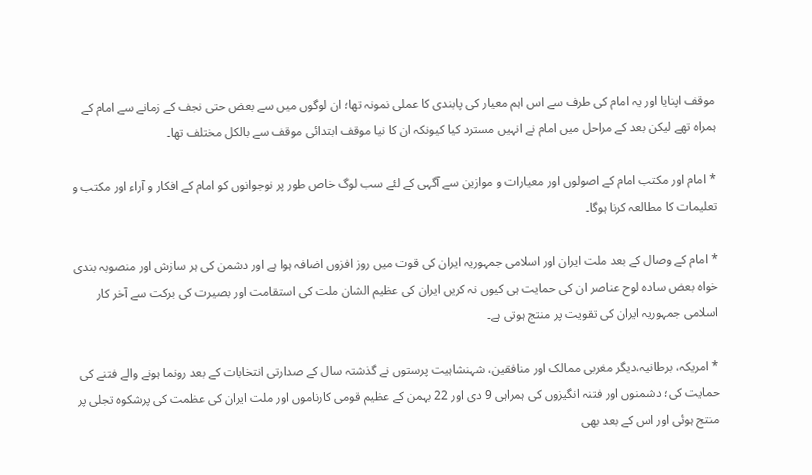موقف اپنایا اور یہ امام کی طرف سے اس اہم معیار کی پابندی کا عملی نمونہ تھا؛ ان لوگوں میں سے بعض حتی نجف کے زمانے سے امام کے ہمراہ تھے لیکن بعد کے مراحل میں امام نے انہیں مسترد کیا کیونکہ ان کا نیا موقف ابتدائی موقف سے بالکل مختلف تھا۔

* امام اور مکتب امام کے اصولوں اور معیارات و موازین سے آگہی کے لئے سب لوگ خاص طور پر نوجوانوں کو امام کے افکار و آراء اور مکتب و تعلیمات کا مطالعہ کرنا ہوگا۔

* امام کے وصال کے بعد ملت ایران اور اسلامی جمہوریہ ایران کی قوت میں روز افزوں اضافہ ہوا ہے اور دشمن کی ہر سازش اور منصوبہ بندی خواہ بعض سادہ لوح عناصر ان کی حمایت ہی کیوں نہ کریں ایران کی عظیم الشان ملت کی استقامت اور بصیرت کی برکت سے آخر کار اسلامی جمہوریہ ایران کی تقویت پر منتج ہوتی ہے۔

* امریکہ، برطانیہ،دیگر مغربی ممالک اور منافقین، شہنشاہیت پرستوں نے گذشتہ سال کے صدارتی انتخابات کے بعد رونما ہونے والے فتنے کی حمایت کی؛ دشمنوں اور فتنہ انگیزوں کی ہمراہی 9 دی اور 22 بہمن کے عظیم قومی کارناموں اور ملت ایران کی عظمت کی پرشکوہ تجلی پر منتج ہوئی اور اس کے بعد بھی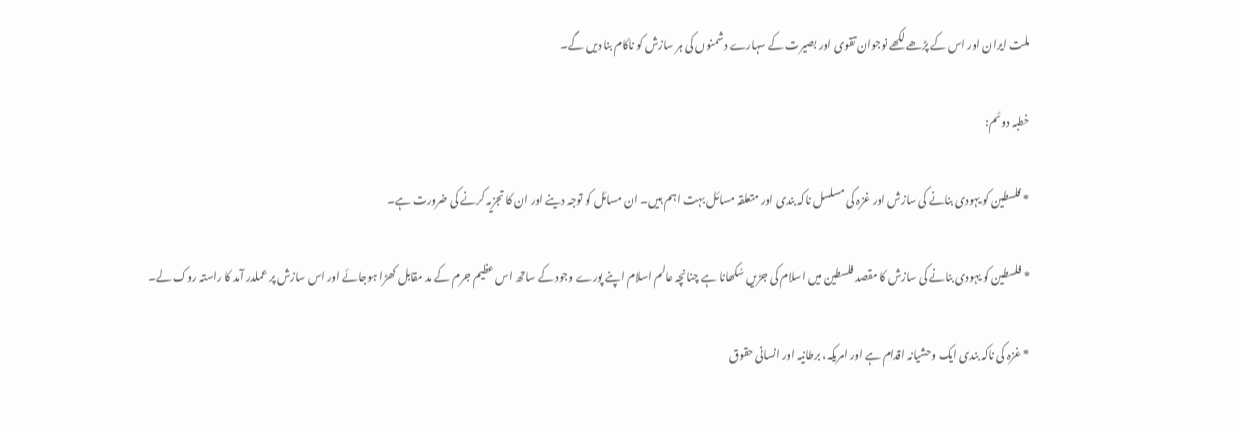ملت ایران اور اس کے پڑھے لکھے نوجوان تقوی اور بصیرت کے سہارے دشمنوں کی ہر سازش کو ناکام بنا دیں گے۔

خطبہ دوئم:

* فلسطین کو یہودی بنانے کی سازش اور غزہ کی مسلسل ناکہ بندی اور متعلقہ مسائل بہت اہم ہیں۔ ان مسائل کو توجہ دینے اور ان کا تجزیہ کرنے کی ضرورت ہے۔

* فلسطین کو یہودی بنانے کی سازش کا مقصد فلسطین میں اسلام کی جڑیں سُکھانا ہے چنانچہ عالم اسلام اپنے پورے وجود کے ساتھ اس عظیم جرم کے مد مقابل کھڑا ہوجائے اور اس سازش پر عملدر آمد کا راستہ روک لے۔

* غزہ کی ناکہ بندی ایک وحشیانہ اقدام ہے اور امریکہ، برطانیہ اور انسانی حقوق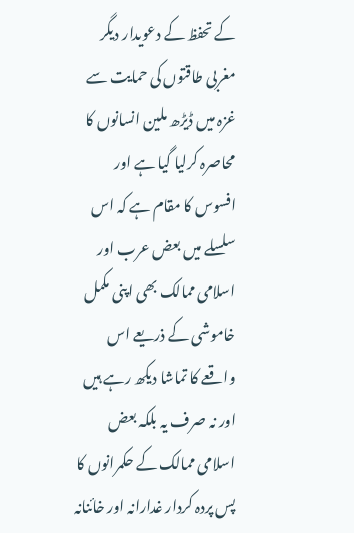کے تحفظ کے دعویدار دیگر مغربی طاقتوں کی حمایت سے غزہ میں ڈیڑھ ملین انسانوں کا محاصرہ کرلیا گیا ہے اور افسوس کا مقام ہے کہ اس سلسلے میں بعض عرب اور اسلامی ممالک بھی اپنی مکمل خاموشی کے ذریعے اس واقعے کا تماشا دیکھ رہے ہیں اور نہ صرف یہ بلکہ بعض اسلامی ممالک کے حکمرانوں کا پس پردہ کردار غدارانہ اور خائنانہ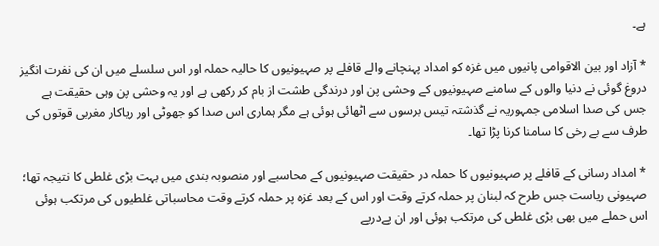ہے۔

* آزاد اور بین الاقوامی پانیوں میں غزہ کو امداد پہنچانے والے قافلے پر صہیونیوں کا حالیہ حملہ اور اس سلسلے میں ان کی نفرت انگیز دروغ گوئی نے دنیا والوں کے سامنے صہیونیوں کے وحشی پن اور درندگی طشت از بام کر رکھی ہے اور یہ وحشی پن وہی حقیقت ہے جس کی صدا اسلامی جمہوریہ نے گذشتہ تیس برسوں سے اٹھائی ہوئی ہے مگر ہماری اس صدا کو جھوٹی اور ریاکار مغربی قوتوں کی طرف سے بے رخی کا سامنا کرنا پڑا تھا۔

* امداد رسانی کے قافلے پر صہیونیوں کا حملہ در حقیقت صہیونیوں کے محاسبے اور منصوبہ بندی میں بہت بڑی غلطی کا نتیجہ تھا؛ صہیونی ریاست جس طرح کہ لبنان پر حملہ کرتے وقت اور اس کے بعد غزہ پر حملہ کرتے وقت محاسباتی غلطیوں کی مرتکب ہوئی اس حملے میں بھی بڑی غلطی کی مرتکب ہوئی اور ان پےدرپے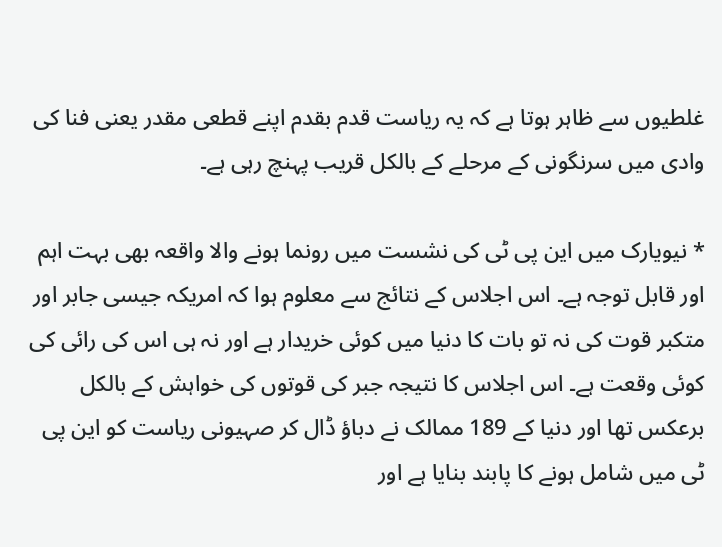غلطیوں سے ظاہر ہوتا ہے کہ یہ ریاست قدم بقدم اپنے قطعی مقدر یعنی فنا کی وادی میں سرنگونی کے مرحلے کے بالکل قریب پہنچ رہی ہے۔

* نیویارک میں این پی ٹی کی نشست میں رونما ہونے والا واقعہ بھی بہت اہم اور قابل توجہ ہے۔ اس اجلاس کے نتائج سے معلوم ہوا کہ امریکہ جیسی جابر اور متکبر قوت کی نہ تو بات کا دنیا میں کوئی خریدار ہے اور نہ ہی اس کی رائی کی کوئی وقعت ہے۔ اس اجلاس کا نتیجہ جبر کی قوتوں کی خواہش کے بالکل برعکس تھا اور دنیا کے 189 ممالک نے دباؤ ڈال کر صہیونی ریاست کو این پی ٹی میں شامل ہونے کا پابند بنایا ہے اور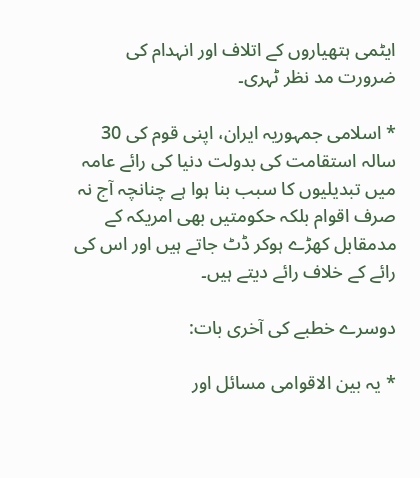ایٹمی ہتھیاروں کے اتلاف اور انہدام کی ضرورت مد نظر ٹہری۔

* اسلامی جمہوریہ ایران، اپنی قوم کی 30 سالہ استقامت کی بدولت دنیا کی رائے عامہ میں تبدیلیوں کا سبب بنا ہوا ہے چنانچہ آج نہ صرف اقوام بلکہ حکومتیں بھی امریکہ کے مدمقابل کھڑے ہوکر ڈٹ جاتے ہیں اور اس کی رائے کے خلاف رائے دیتے ہیں۔

دوسرے خطبے کی آخری بات:

* یہ بین الاقوامی مسائل اور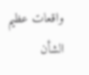واقعات عظیم الشأن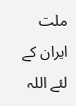ملت ایران کے لئے اللہ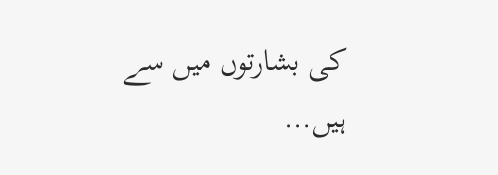کی بشارتوں میں سے ہیں…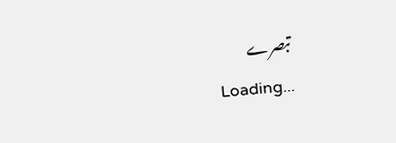تبصرے
Loading...